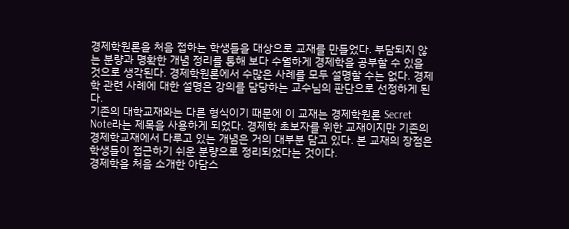경제학원론을 처음 접하는 학생들을 대상으로 교재를 만들었다. 부담되지 않는 분량과 명확한 개념 정리를 통해 보다 수월하게 경제학을 공부할 수 있을 것으로 생각된다. 경제학원론에서 수많은 사례를 모두 설명할 수는 없다. 경제학 관련 사례에 대한 설명은 강의를 담당하는 교수님의 판단으로 선정하게 된다.
기존의 대학교재와는 다른 형식이기 때문에 이 교재는 경제학원론 Secret Note라는 제목을 사용하게 되었다. 경제학 초보자를 위한 교재이지만 기존의 경제학교재에서 다루고 있는 개념은 거의 대부분 담고 있다. 본 교재의 장점은 학생들이 접근하기 쉬운 분량으로 정리되었다는 것이다.
경제학을 처음 소개한 아담스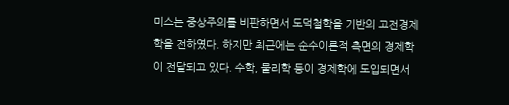미스는 중상주의를 비판하면서 도덕철학을 기반의 고전경제학을 전하였다. 하지만 최근에는 순수이론적 측면의 경제학이 전달되고 있다. 수학, 물리학 등이 경제학에 도입되면서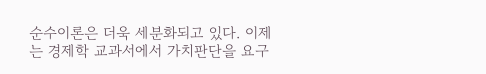순수이론은 더욱 세분화되고 있다. 이제는 경제학 교과서에서 가치판단을 요구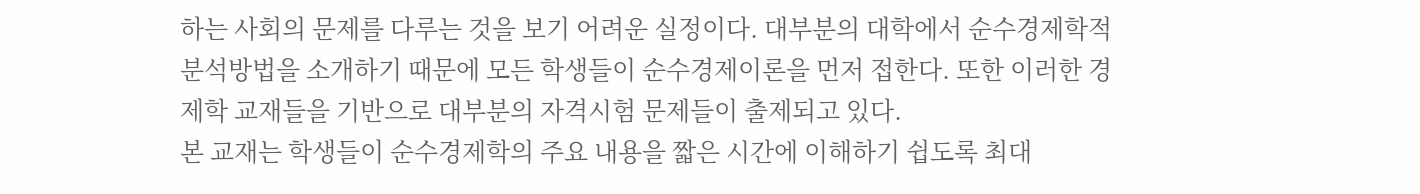하는 사회의 문제를 다루는 것을 보기 어려운 실정이다. 대부분의 대학에서 순수경제학적 분석방법을 소개하기 때문에 모든 학생들이 순수경제이론을 먼저 접한다. 또한 이러한 경제학 교재들을 기반으로 대부분의 자격시험 문제들이 출제되고 있다.
본 교재는 학생들이 순수경제학의 주요 내용을 짧은 시간에 이해하기 쉽도록 최대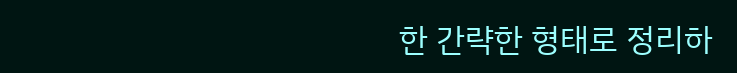한 간략한 형태로 정리하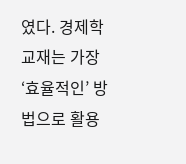였다. 경제학 교재는 가장 ‘효율적인’ 방법으로 활용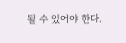될 수 있어야 한다.